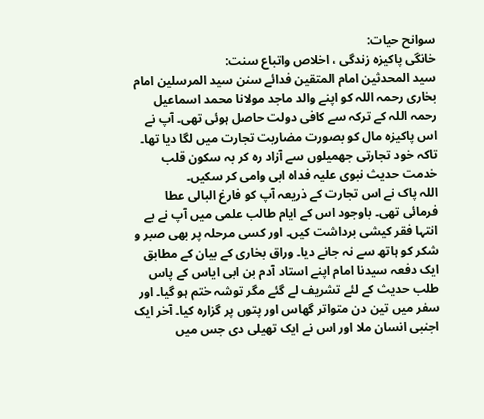سوانح حیات:
خانگی پاکیزہ زندگی ، اخلاص واتباع سنت:
سید المحدثین امام المتقین فدائے سنن سید المرسلین امام بخاری رحمہ اللہ کو اپنے والد ماجد مولانا محمد اسماعیل رحمہ اللہ کے ترکہ سے کافی دولت حاصل ہوئی تھی۔ آپ نے اس پاکیزہ مال کو بصورت مضاربت تجارت میں لگا دیا تھا۔ تاکہ خود تجارتی جھمیلوں سے آزاد رہ کر بہ سکون قلب خدمت حدیث نبوی علیہ فداہ ابی وامی کر سکیں۔
اللہ پاک نے اس تجارت کے ذریعہ آپ کو فارغ البالی عطا فرمائی تھی۔ باوجود اس کے ایام طالب علمی میں آپ نے بے انتہا فقر کیشی برداشت کیں۔ اور کسی مرحلہ پر بھی صبر و شکر کو ہاتھ سے نہ جانے دیا۔ وراق بخاری کے بیان کے مطابق ایک دفعہ سیدنا امام اپنے استاد آدم بن ابی ایاس کے پاس طلب حدیث کے لئے تشریف لے گئے مگر توشہ ختم ہو گیا۔ اور سفر میں تین دن متواتر گھاس اور پتوں پر گزارہ کیا۔ آخر ایک اجنبی انسان ملا اور اس نے ایک تھیلی دی جس میں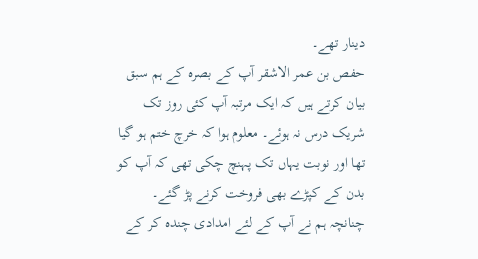دینار تھے۔
حفص بن عمر الاشقر آپ کے بصرہ کے ہم سبق بیان کرتے ہیں کہ ایک مرتبہ آپ کئی روز تک شریک درس نہ ہوئے۔ معلوم ہوا کہ خرچ ختم ہو گیا تھا اور نوبت یہاں تک پہنچ چکی تھی کہ آپ کو بدن کے کپڑے بھی فروخت کرنے پڑ گئے۔ چنانچہ ہم نے آپ کے لئے امدادی چندہ کر کے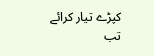کپڑے تیار کرائے تب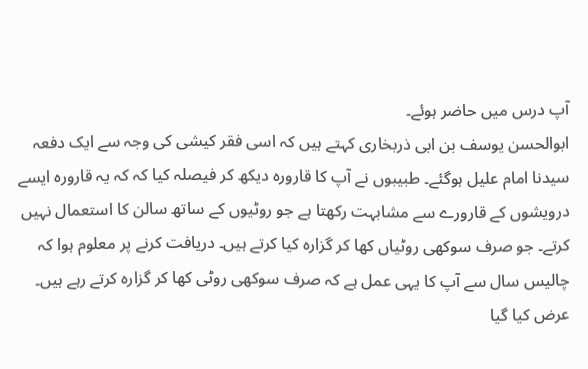آپ درس میں حاضر ہوئے۔
ابوالحسن یوسف بن ابی ذربخاری کہتے ہیں کہ اسی فقر کیشی کی وجہ سے ایک دفعہ سیدنا امام علیل ہوگئے۔ طبیبوں نے آپ کا قارورہ دیکھ کر فیصلہ کیا کہ کہ یہ قارورہ ایسے درویشوں کے قارورے سے مشابہت رکھتا ہے جو روٹیوں کے ساتھ سالن کا استعمال نہیں کرتے۔ جو صرف سوکھی روٹیاں کھا کر گزارہ کیا کرتے ہیں۔ دریافت کرنے پر معلوم ہوا کہ چالیس سال سے آپ کا یہی عمل ہے کہ صرف سوکھی روٹی کھا کر گزارہ کرتے رہے ہیں۔ عرض کیا گیا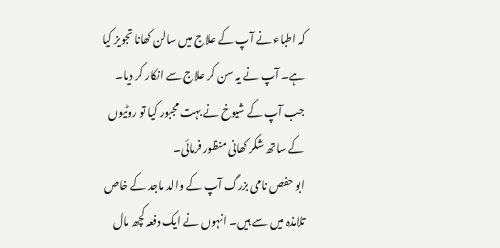کہ اطباء نے آپ کے علاج میں سالن کھانا تجویز کیا ہے۔ آپ نے یہ سن کر علاج سے انکار کر دیا۔ جب آپ کے شیوخ نے بہت مجبور کیا تو روٹیوں کے ساتھ شکر کھانی منظور فرمائی۔
ابو حفص نامی بزرگ آپ کے والد ماجد کے خاص تلامذہ میں سے ہیں۔ انہوں نے ایک دفعہ کچھ مال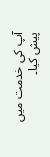آپ کی خدمت میں پیش کیا۔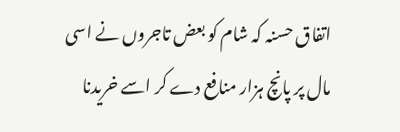اتفاق حسنہ کہ شام کو بعض تاجروں نے اسی مال پر پانچ ہزار منافع دے کر اسے خریدنا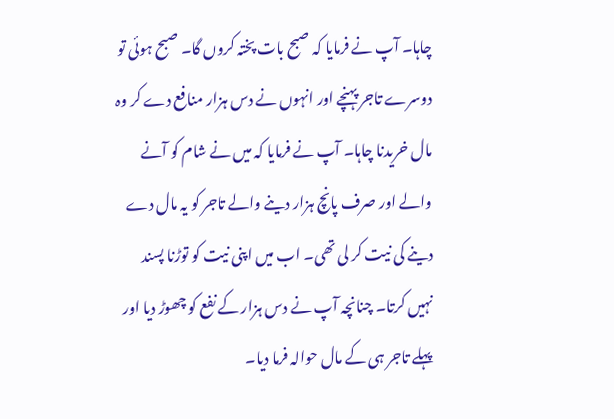چاہا۔ آپ نے فرمایا کہ صبح بات پختہ کروں گا۔ صبح ہوئی تو دوسرے تاجر پہنچے اور انہوں نے دس ہزار منافع دے کر وہ مال خریدنا چاہا۔ آپ نے فرمایا کہ میں نے شام کو آنے والے اور صرف پانچ ہزار دینے والے تاجر کو یہ مال دے دینے کی نیت کر لی تھی۔ اب میں اپنی نیت کو توڑنا پسند نہیں کرتا۔ چنانچہ آپ نے دس ہزار کے نفع کو چھوڑ دیا اور پہلے تاجر ہی کے مال حوالہ فرما دیا۔